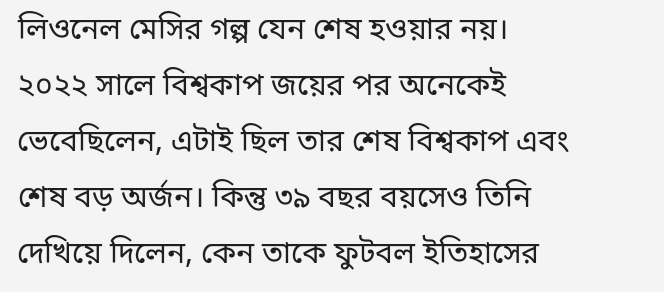লিওনেল মেসির গল্প যেন শেষ হওয়ার নয়। ২০২২ সালে বিশ্বকাপ জয়ের পর অনেকেই ভেবেছিলেন, এটাই ছিল তার শেষ বিশ্বকাপ এবং শেষ বড় অর্জন। কিন্তু ৩৯ বছর বয়সেও তিনি দেখিয়ে দিলেন, কেন তাকে ফুটবল ইতিহাসের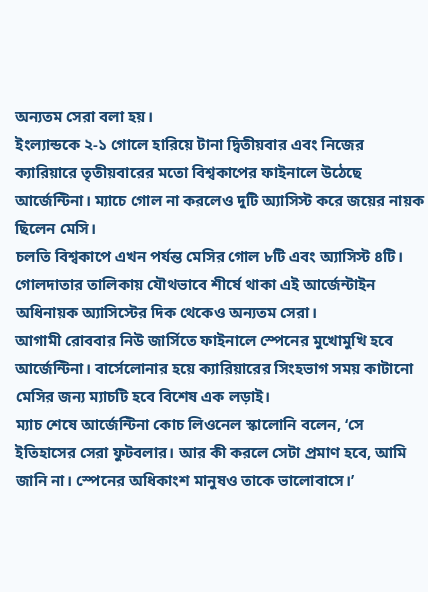অন্যতম সেরা বলা হয়।
ইংল্যান্ডকে ২-১ গোলে হারিয়ে টানা দ্বিতীয়বার এবং নিজের ক্যারিয়ারে তৃতীয়বারের মতো বিশ্বকাপের ফাইনালে উঠেছে আর্জেন্টিনা। ম্যাচে গোল না করলেও দুটি অ্যাসিস্ট করে জয়ের নায়ক ছিলেন মেসি।
চলতি বিশ্বকাপে এখন পর্যন্ত মেসির গোল ৮টি এবং অ্যাসিস্ট ৪টি। গোলদাতার তালিকায় যৌথভাবে শীর্ষে থাকা এই আর্জেন্টাইন অধিনায়ক অ্যাসিস্টের দিক থেকেও অন্যতম সেরা।
আগামী রোববার নিউ জার্সিতে ফাইনালে স্পেনের মুখোমুখি হবে আর্জেন্টিনা। বার্সেলোনার হয়ে ক্যারিয়ারের সিংহভাগ সময় কাটানো মেসির জন্য ম্যাচটি হবে বিশেষ এক লড়াই।
ম্যাচ শেষে আর্জেন্টিনা কোচ লিওনেল স্কালোনি বলেন, ‘সে ইতিহাসের সেরা ফুটবলার। আর কী করলে সেটা প্রমাণ হবে, আমি জানি না। স্পেনের অধিকাংশ মানুষও তাকে ভালোবাসে।’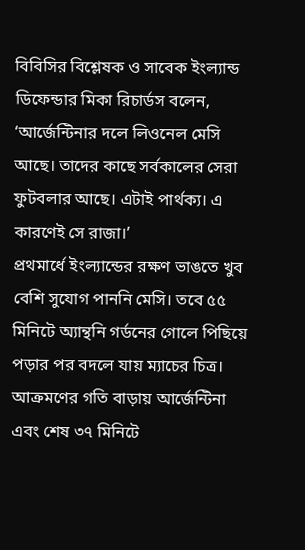বিবিসির বিশ্লেষক ও সাবেক ইংল্যান্ড ডিফেন্ডার মিকা রিচার্ডস বলেন, ‘আর্জেন্টিনার দলে লিওনেল মেসি আছে। তাদের কাছে সর্বকালের সেরা ফুটবলার আছে। এটাই পার্থক্য। এ কারণেই সে রাজা।’
প্রথমার্ধে ইংল্যান্ডের রক্ষণ ভাঙতে খুব বেশি সুযোগ পাননি মেসি। তবে ৫৫ মিনিটে অ্যান্থনি গর্ডনের গোলে পিছিয়ে পড়ার পর বদলে যায় ম্যাচের চিত্র। আক্রমণের গতি বাড়ায় আর্জেন্টিনা এবং শেষ ৩৭ মিনিটে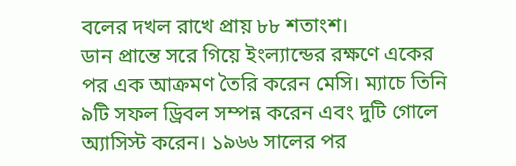বলের দখল রাখে প্রায় ৮৮ শতাংশ।
ডান প্রান্তে সরে গিয়ে ইংল্যান্ডের রক্ষণে একের পর এক আক্রমণ তৈরি করেন মেসি। ম্যাচে তিনি ৯টি সফল ড্রিবল সম্পন্ন করেন এবং দুটি গোলে অ্যাসিস্ট করেন। ১৯৬৬ সালের পর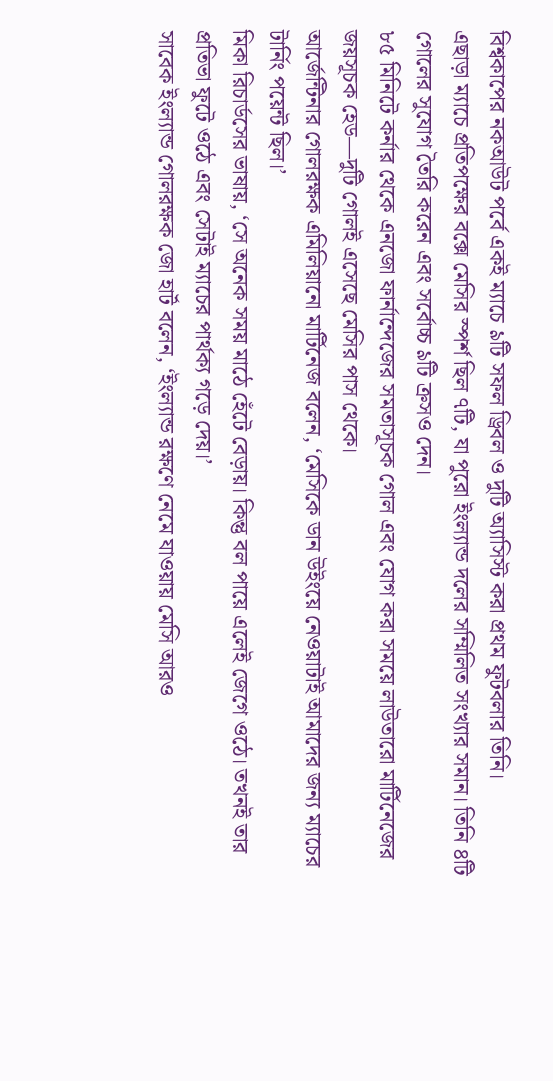বিশ্বকাপের নকআউট পর্বে একই ম্যাচে ৯টি সফল ড্রিবল ও দুটি অ্যাসিস্ট করা প্রথম ফুটবলার তিনি।
এছাড়া ম্যাচে প্রতিপক্ষের বক্সে মেসির স্পর্শ ছিল ৭টি, যা পুরো ইংল্যান্ড দলের সম্মিলিত সংখ্যার সমান। তিনি ৪টি গোলের সুযোগ তৈরি করেন এবং সর্বোচ্চ ৯টি ক্রসও দেন।
৮৫ মিনিটে কর্নার থেকে এনজো ফার্নান্দেজের সমতাসূচক গোল এবং যোগ করা সময়ে লাউতারো মার্টিনেজের জয়সূচক হেড—দুটি গোলই এসেছে মেসির পাস থেকে।
আর্জেন্টিনার গোলরক্ষক এমিলিয়ানো মার্টিনেজ বলেন, ‘মেসিকে ডান উইংয়ে নেওয়াটাই আমাদের জন্য ম্যাচের টার্নিং পয়েন্ট ছিল।’
মিকা রিচার্ডসের ভাষায়, ‘সে অনেক সময় মাঠে হেঁটে বেড়ায়। কিন্তু বল পায়ে এলেই জেগে ওঠে। তখনই তার প্রতিভা ফুটে ওঠে এবং সেটাই ম্যাচের পার্থক্য গড়ে দেয়।’
সাবেক ইংল্যান্ড গোলরক্ষক জো হার্ট বলেন, ‘ইংল্যান্ড রক্ষণে নেমে যাওয়ায় মেসি আরও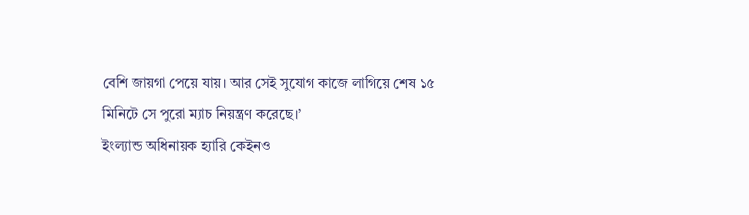বেশি জায়গা পেয়ে যায়। আর সেই সুযোগ কাজে লাগিয়ে শেষ ১৫ মিনিটে সে পুরো ম্যাচ নিয়ন্ত্রণ করেছে।’
ইংল্যান্ড অধিনায়ক হ্যারি কেইনও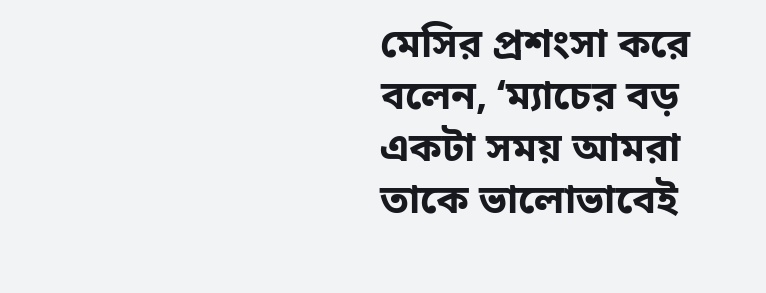মেসির প্রশংসা করে বলেন, ‘ম্যাচের বড় একটা সময় আমরা তাকে ভালোভাবেই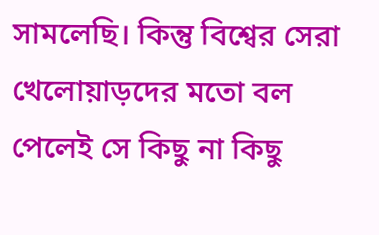সামলেছি। কিন্তু বিশ্বের সেরা খেলোয়াড়দের মতো বল পেলেই সে কিছু না কিছু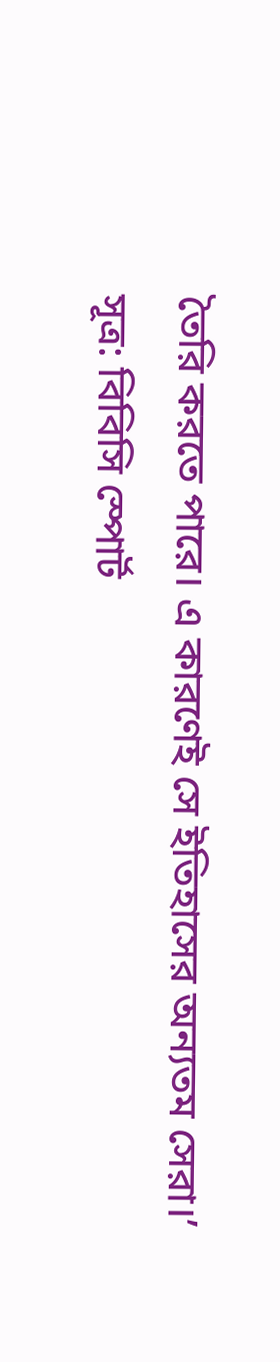তৈরি করতে পারে। এ কারণেই সে ইতিহাসের অন্যতম সেরা।’
সূত্র: বিবিসি স্পোর্ট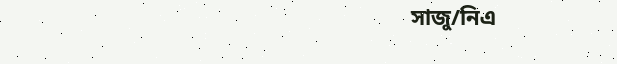সাজু/নিএ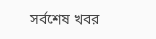সর্বশেষ খবর